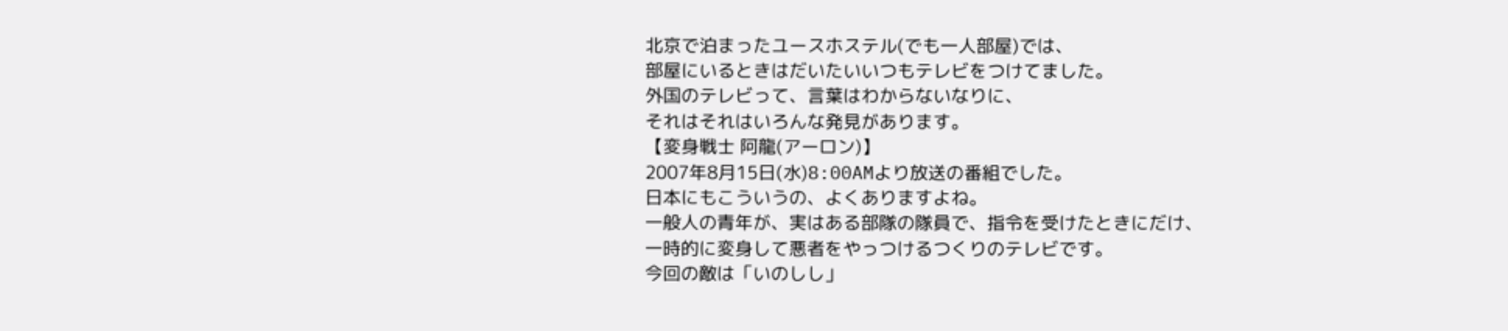北京で泊まったユースホステル(でも一人部屋)では、
部屋にいるときはだいたいいつもテレビをつけてました。
外国のテレビって、言葉はわからないなりに、
それはそれはいろんな発見があります。
【変身戦士 阿龍(アーロン)】
2007年8月15日(水)8:00AMより放送の番組でした。
日本にもこういうの、よくありますよね。
一般人の青年が、実はある部隊の隊員で、指令を受けたときにだけ、
一時的に変身して悪者をやっつけるつくりのテレビです。
今回の敵は「いのしし」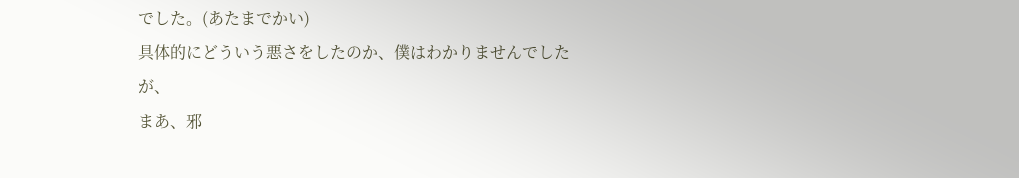でした。(あたまでかい)
具体的にどういう悪さをしたのか、僕はわかりませんでしたが、
まあ、邪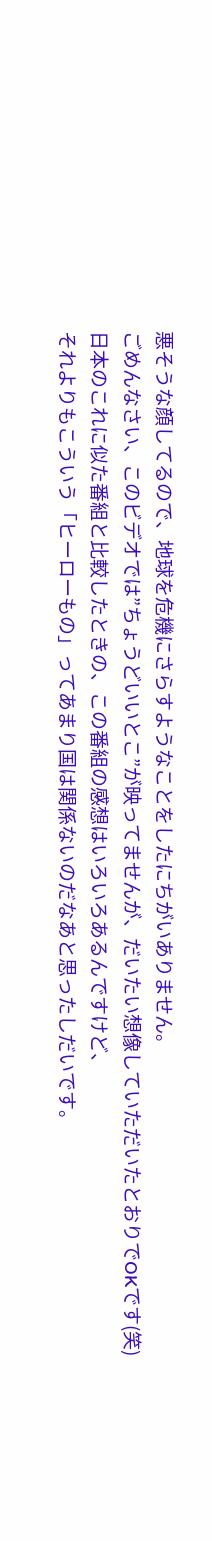悪そうな顔してるので、地球を危機にさらすようなことをしたにちがいありません。
ごめんなさい、このビデオでは”ちょうどいいとこ”が映ってませんが、だいたい想像していただいたとおりでOKです(笑)
日本のこれに似た番組と比較したときの、この番組の感想はいろいろあるんですけど、
それよりもこういう「ヒーローもの」ってあまり国は関係ないのだなあと思ったしだいです。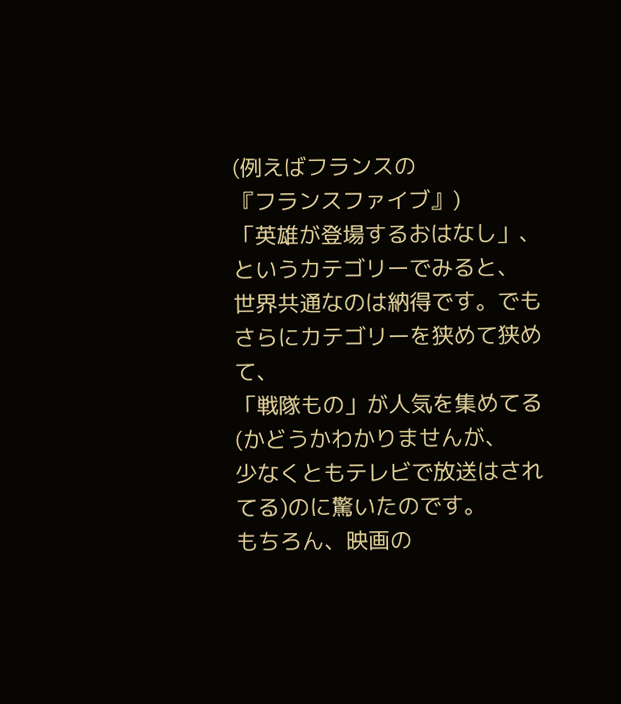(例えばフランスの
『フランスファイブ』)
「英雄が登場するおはなし」、というカテゴリーでみると、
世界共通なのは納得です。でもさらにカテゴリーを狭めて狭めて、
「戦隊もの」が人気を集めてる(かどうかわかりませんが、
少なくともテレビで放送はされてる)のに驚いたのです。
もちろん、映画の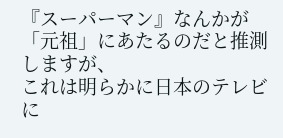『スーパーマン』なんかが「元祖」にあたるのだと推測しますが、
これは明らかに日本のテレビに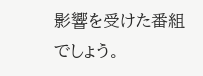影響を受けた番組でしょう。